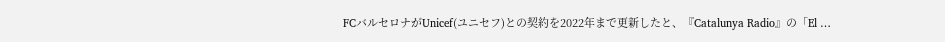FCバルセロナがUnicef(ユニセフ)との契約を2022年まで更新したと、『Catalunya Radio』の「El …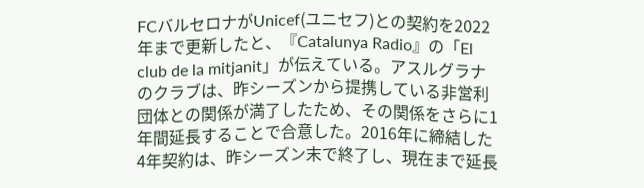FCバルセロナがUnicef(ユニセフ)との契約を2022年まで更新したと、『Catalunya Radio』の「El club de la mitjanit」が伝えている。アスルグラナのクラブは、昨シーズンから提携している非営利団体との関係が満了したため、その関係をさらに1年間延長することで合意した。2016年に締結した4年契約は、昨シーズン末で終了し、現在まで延長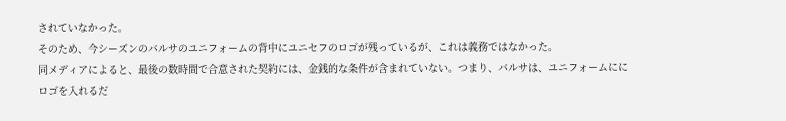されていなかった。
そのため、今シーズンのバルサのユニフォームの背中にユニセフのロゴが残っているが、これは義務ではなかった。
同メディアによると、最後の数時間で合意された契約には、金銭的な条件が含まれていない。つまり、バルサは、ユニフォームににロゴを入れるだ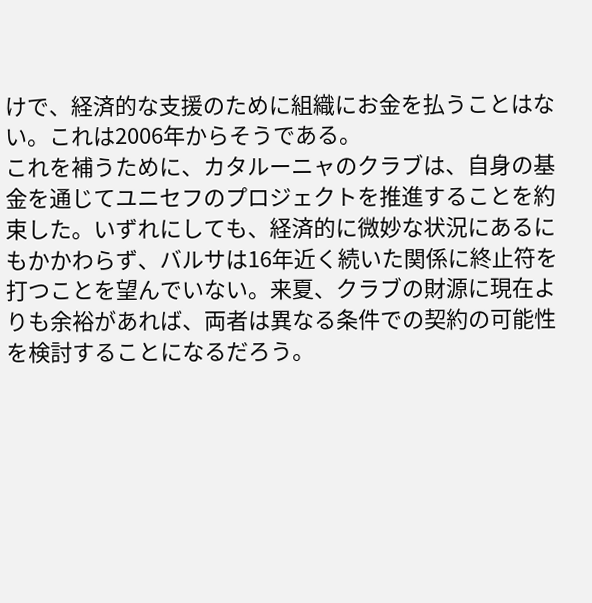けで、経済的な支援のために組織にお金を払うことはない。これは2006年からそうである。
これを補うために、カタルーニャのクラブは、自身の基金を通じてユニセフのプロジェクトを推進することを約束した。いずれにしても、経済的に微妙な状況にあるにもかかわらず、バルサは16年近く続いた関係に終止符を打つことを望んでいない。来夏、クラブの財源に現在よりも余裕があれば、両者は異なる条件での契約の可能性を検討することになるだろう。